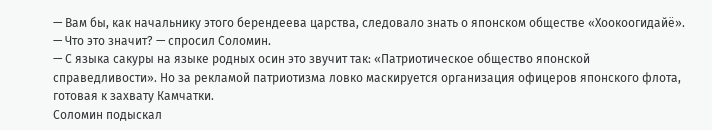— Вам бы, как начальнику этого берендеева царства, следовало знать о японском обществе «Хоокоогидайё».
— Что это значит? — спросил Соломин.
— С языка сакуры на языке родных осин это звучит так: «Патриотическое общество японской справедливости». Но за рекламой патриотизма ловко маскируется организация офицеров японского флота, готовая к захвату Камчатки.
Соломин подыскал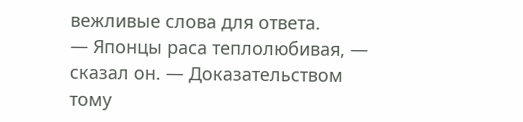вежливые слова для ответа.
— Японцы раса теплолюбивая, — сказал он. — Доказательством тому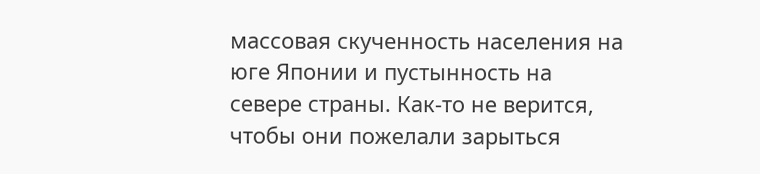массовая скученность населения на юге Японии и пустынность на севере страны. Как-то не верится, чтобы они пожелали зарыться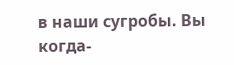в наши сугробы. Вы когда-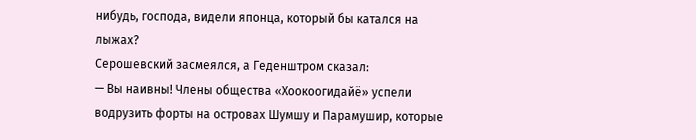нибудь, господа, видели японца, который бы катался на лыжах?
Серошевский засмеялся, а Геденштром сказал:
— Вы наивны! Члены общества «Хоокоогидайё» успели водрузить форты на островах Шумшу и Парамушир, которые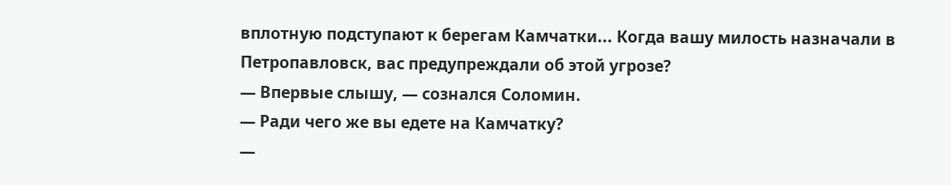вплотную подступают к берегам Камчатки... Когда вашу милость назначали в Петропавловск, вас предупреждали об этой угрозе?
— Впервые слышу, — сознался Соломин.
— Ради чего же вы едете на Камчатку?
—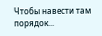Чтобы навести там порядок...